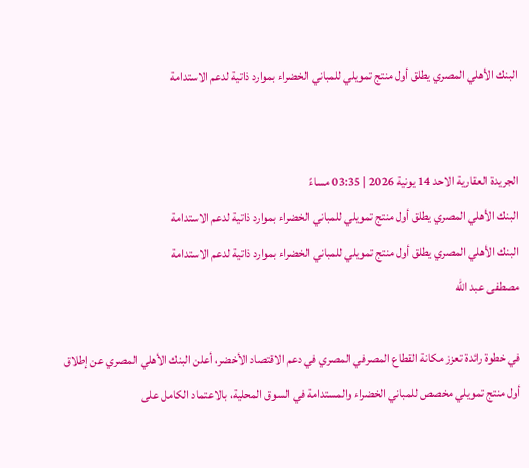البنك الأهلي المصري يطلق أول منتج تمويلي للمباني الخضراء بموارد ذاتية لدعم الاستدامة


الجريدة العقارية الاحد 14 يونية 2026 | 03:35 مساءً
البنك الأهلي المصري يطلق أول منتج تمويلي للمباني الخضراء بموارد ذاتية لدعم الاستدامة
البنك الأهلي المصري يطلق أول منتج تمويلي للمباني الخضراء بموارد ذاتية لدعم الاستدامة
مصطفى عبد الله

في خطوة رائدة تعزز مكانة القطاع المصرفي المصري في دعم الاقتصاد الأخضر، أعلن البنك الأهلي المصري عن إطلاق أول منتج تمويلي مخصص للمباني الخضراء والمستدامة في السوق المحلية، بالاعتماد الكامل على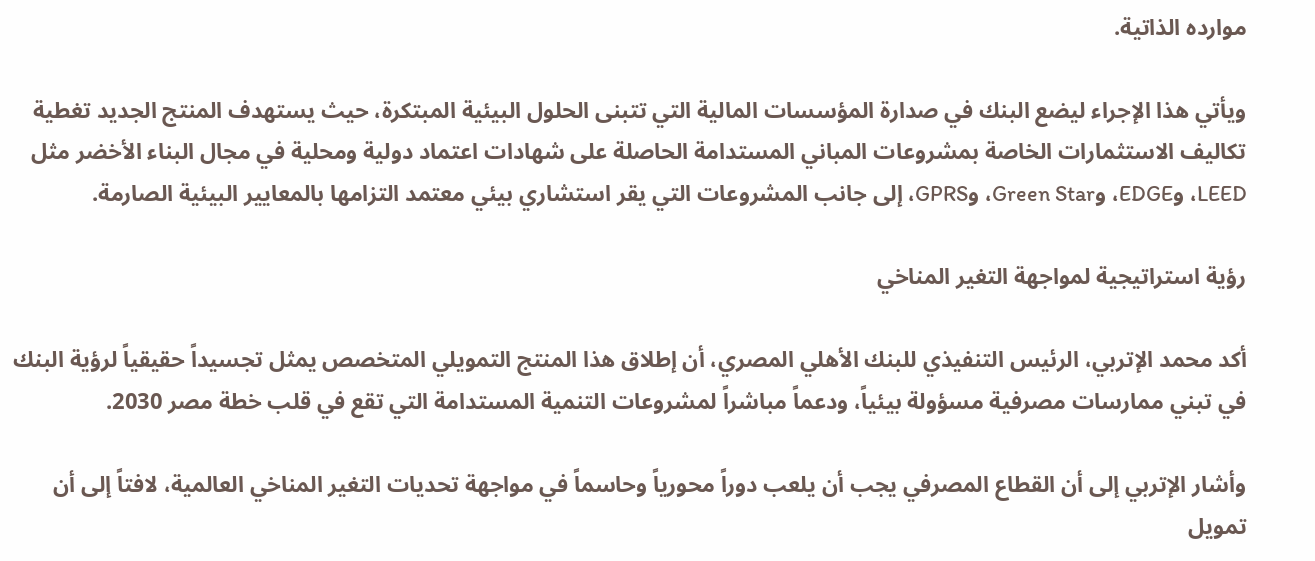موارده الذاتية.

ويأتي هذا الإجراء ليضع البنك في صدارة المؤسسات المالية التي تتبنى الحلول البيئية المبتكرة، حيث يستهدف المنتج الجديد تغطية تكاليف الاستثمارات الخاصة بمشروعات المباني المستدامة الحاصلة على شهادات اعتماد دولية ومحلية في مجال البناء الأخضر مثل LEED، وEDGE، وGreen Star، وGPRS، إلى جانب المشروعات التي يقر استشاري بيئي معتمد التزامها بالمعايير البيئية الصارمة.

رؤية استراتيجية لمواجهة التغير المناخي

أكد محمد الإتربي، الرئيس التنفيذي للبنك الأهلي المصري، أن إطلاق هذا المنتج التمويلي المتخصص يمثل تجسيداً حقيقياً لرؤية البنك في تبني ممارسات مصرفية مسؤولة بيئياً، ودعماً مباشراً لمشروعات التنمية المستدامة التي تقع في قلب خطة مصر 2030.

وأشار الإتربي إلى أن القطاع المصرفي يجب أن يلعب دوراً محورياً وحاسماً في مواجهة تحديات التغير المناخي العالمية، لافتاً إلى أن تمويل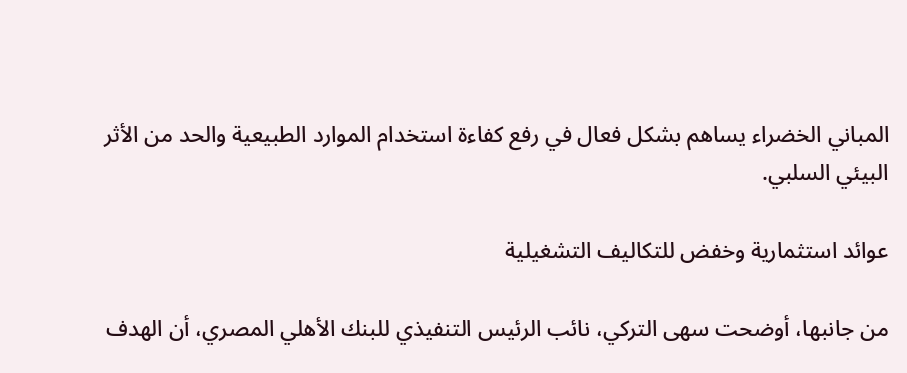المباني الخضراء يساهم بشكل فعال في رفع كفاءة استخدام الموارد الطبيعية والحد من الأثر البيئي السلبي.

عوائد استثمارية وخفض للتكاليف التشغيلية

من جانبها، أوضحت سهى التركي، نائب الرئيس التنفيذي للبنك الأهلي المصري، أن الهدف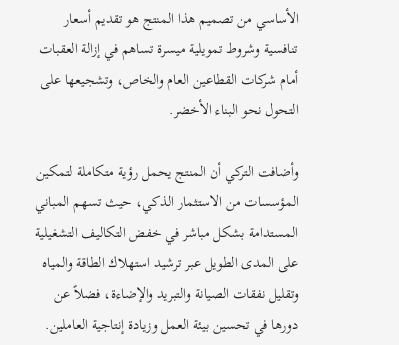الأساسي من تصميم هذا المنتج هو تقديم أسعار تنافسية وشروط تمويلية ميسرة تساهم في إزالة العقبات أمام شركات القطاعين العام والخاص، وتشجيعها على التحول نحو البناء الأخضر.

وأضافت التركي أن المنتج يحمل رؤية متكاملة لتمكين المؤسسات من الاستثمار الذكي، حيث تسهم المباني المستدامة بشكل مباشر في خفض التكاليف التشغيلية على المدى الطويل عبر ترشيد استهلاك الطاقة والمياه وتقليل نفقات الصيانة والتبريد والإضاءة، فضلاً عن دورها في تحسين بيئة العمل وزيادة إنتاجية العاملين.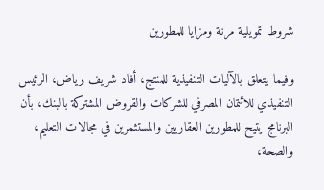شروط تمويلية مرنة ومزايا للمطورين

وفيما يتعلق بالآليات التنفيذية للمنتج، أفاد شريف رياض، الرئيس التنفيذي للائتمان المصرفي للشركات والقروض المشتركة بالبنك، بأن البرنامج يتيح للمطورين العقاريين والمستثمرين في مجالات التعليم، والصحة،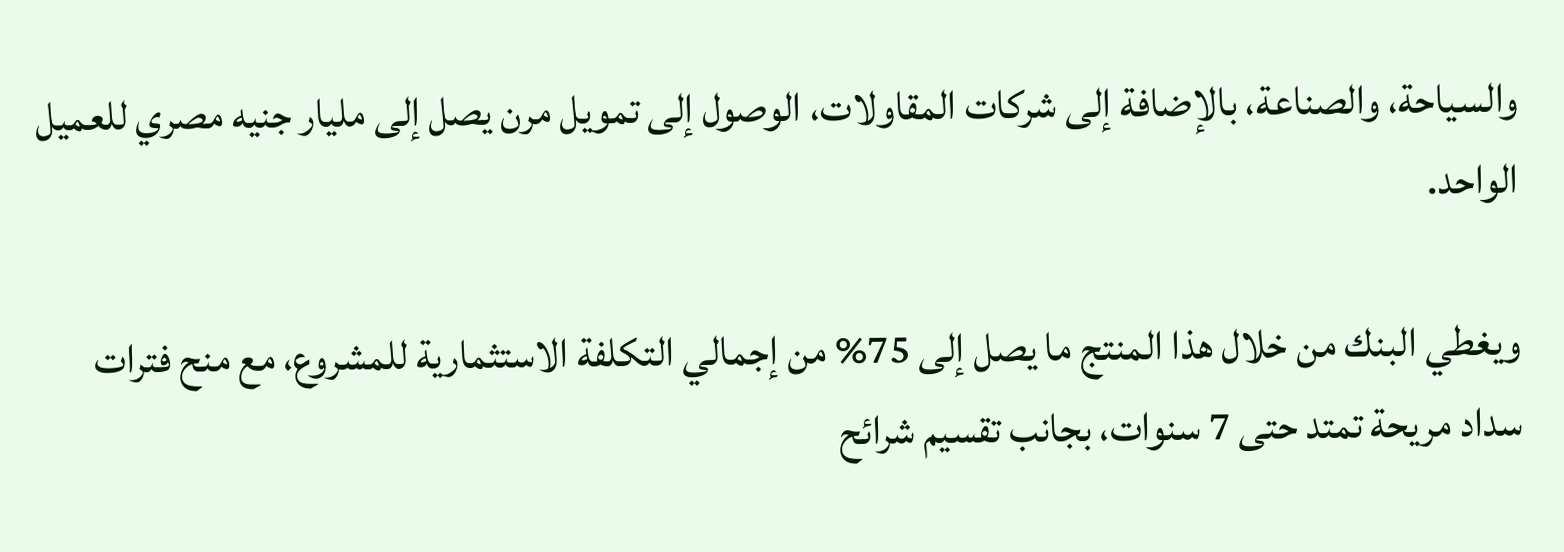والسياحة، والصناعة، بالإضافة إلى شركات المقاولات، الوصول إلى تمويل مرن يصل إلى مليار جنيه مصري للعميل الواحد.

ويغطي البنك من خلال هذا المنتج ما يصل إلى 75% من إجمالي التكلفة الاستثمارية للمشروع، مع منح فترات سداد مريحة تمتد حتى 7 سنوات، بجانب تقسيم شرائح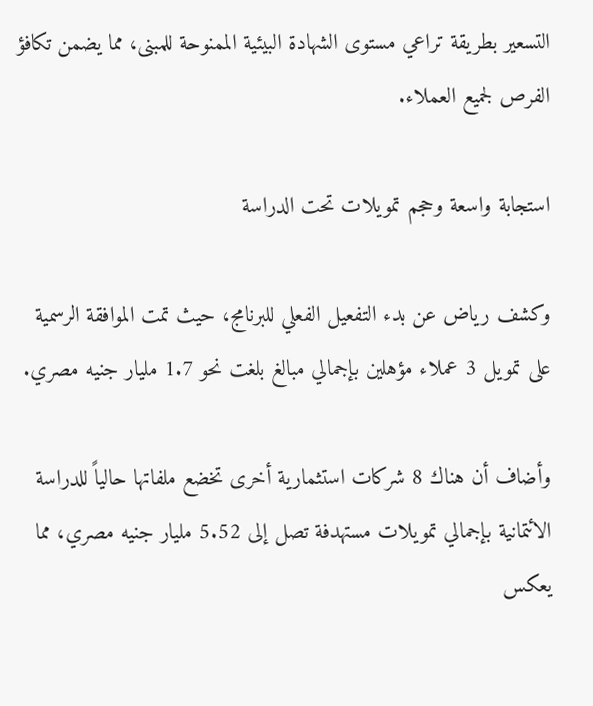التسعير بطريقة تراعي مستوى الشهادة البيئية الممنوحة للمبنى، مما يضمن تكافؤ الفرص لجميع العملاء.

استجابة واسعة وحجم تمويلات تحت الدراسة

وكشف رياض عن بدء التفعيل الفعلي للبرنامج، حيث تمت الموافقة الرسمية على تمويل 3 عملاء مؤهلين بإجمالي مبالغ بلغت نحو 1.7 مليار جنيه مصري.

وأضاف أن هناك 8 شركات استثمارية أخرى تخضع ملفاتها حالياً للدراسة الائتمانية بإجمالي تمويلات مستهدفة تصل إلى 5.52 مليار جنيه مصري، مما يعكس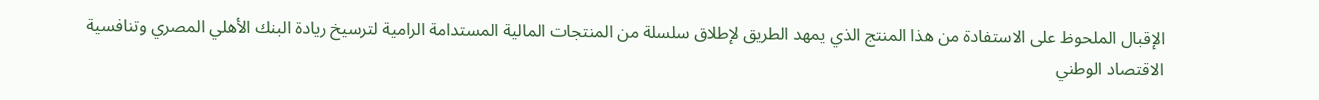الإقبال الملحوظ على الاستفادة من هذا المنتج الذي يمهد الطريق لإطلاق سلسلة من المنتجات المالية المستدامة الرامية لترسيخ ريادة البنك الأهلي المصري وتنافسية الاقتصاد الوطني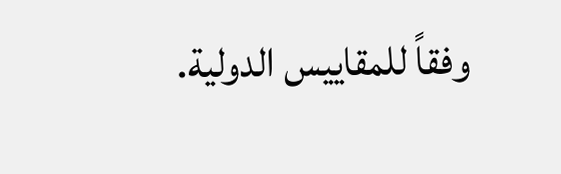وفقاً للمقاييس الدولية.